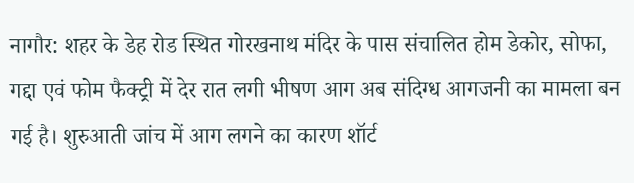नागौर: शहर के डेह रोड स्थित गोरखनाथ मंदिर के पास संचालित होम डेकोर, सोफा, गद्दा एवं फोम फैक्ट्री में देर रात लगी भीषण आग अब संदिग्ध आगजनी का मामला बन गई है। शुरुआती जांच में आग लगने का कारण शॉर्ट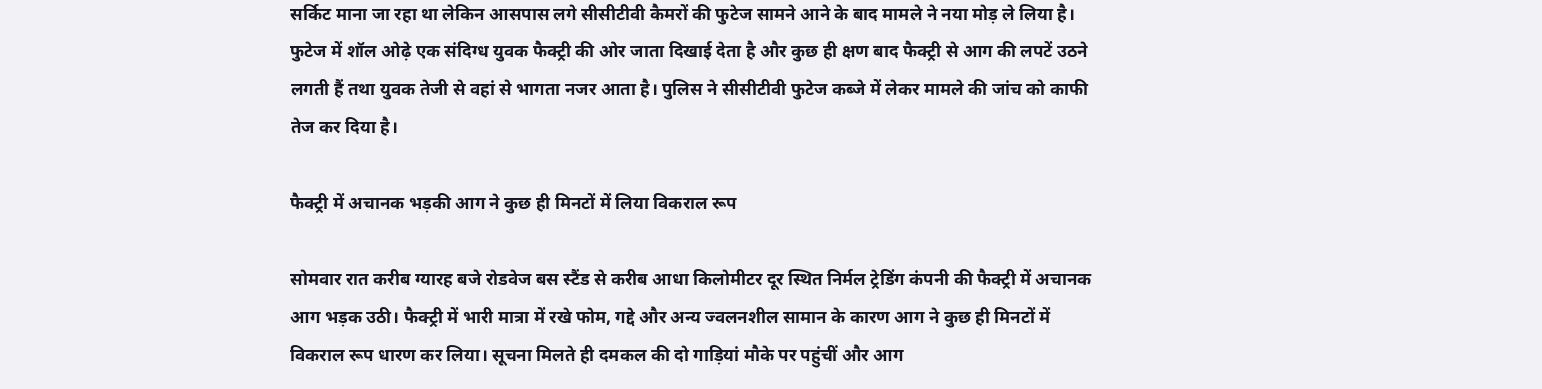सर्किट माना जा रहा था लेकिन आसपास लगे सीसीटीवी कैमरों की फुटेज सामने आने के बाद मामले ने नया मोड़ ले लिया है। फुटेज में शॉल ओढ़े एक संदिग्ध युवक फैक्ट्री की ओर जाता दिखाई देता है और कुछ ही क्षण बाद फैक्ट्री से आग की लपटें उठने लगती हैं तथा युवक तेजी से वहां से भागता नजर आता है। पुलिस ने सीसीटीवी फुटेज कब्जे में लेकर मामले की जांच को काफी तेज कर दिया है।

फैक्ट्री में अचानक भड़की आग ने कुछ ही मिनटों में लिया विकराल रूप

सोमवार रात करीब ग्यारह बजे रोडवेज बस स्टैंड से करीब आधा किलोमीटर दूर स्थित निर्मल ट्रेडिंग कंपनी की फैक्ट्री में अचानक आग भड़क उठी। फैक्ट्री में भारी मात्रा में रखे फोम, गद्दे और अन्य ज्वलनशील सामान के कारण आग ने कुछ ही मिनटों में विकराल रूप धारण कर लिया। सूचना मिलते ही दमकल की दो गाड़ियां मौके पर पहुंचीं और आग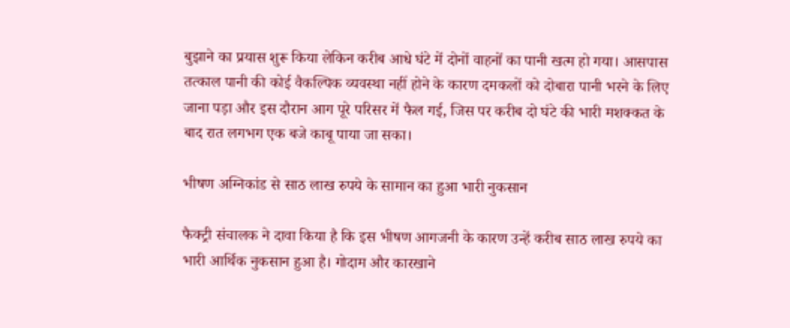बुझाने का प्रयास शुरू किया लेकिन करीब आधे घंटे में दोनों वाहनों का पानी खत्म हो गया। आसपास तत्काल पानी की कोई वैकल्पिक व्यवस्था नहीं होने के कारण दमकलों को दोबारा पानी भरने के लिए जाना पड़ा और इस दौरान आग पूरे परिसर में फैल गई, जिस पर करीब दो घंटे की भारी मशक्कत के बाद रात लगभग एक बजे काबू पाया जा सका।

भीषण अग्निकांड से साठ लाख रुपये के सामान का हुआ भारी नुकसान

फैक्ट्री संचालक ने दावा किया है कि इस भीषण आगजनी के कारण उन्हें करीब साठ लाख रुपये का भारी आर्थिक नुकसान हुआ है। गोदाम और कारखाने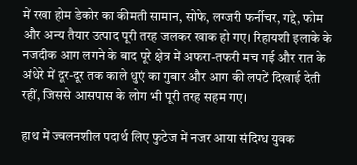में रखा होम डेकोर का कीमती सामान, सोफे, लग्जरी फर्नीचर, गद्दे, फोम और अन्य तैयार उत्पाद पूरी तरह जलकर खाक हो गए। रिहायशी इलाके के नजदीक आग लगने के बाद पूरे क्षेत्र में अफरा-तफरी मच गई और रात के अंधेरे में दूर-दूर तक काले धुएं का गुबार और आग की लपटें दिखाई देती रहीं, जिससे आसपास के लोग भी पूरी तरह सहम गए।

हाथ में ज्वलनशील पदार्थ लिए फुटेज में नजर आया संदिग्ध युवक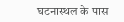घटनास्थल के पास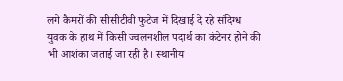लगे कैमरों की सीसीटीवी फुटेज में दिखाई दे रहे संदिग्ध युवक के हाथ में किसी ज्वलनशील पदार्थ का कंटेनर होने की भी आशंका जताई जा रही है। स्थानीय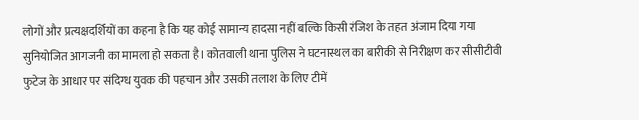लोगों और प्रत्यक्षदर्शियों का कहना है कि यह कोई सामान्य हादसा नहीं बल्कि किसी रंजिश के तहत अंजाम दिया गया सुनियोजित आगजनी का मामला हो सकता है। कोतवाली थाना पुलिस ने घटनास्थल का बारीकी से निरीक्षण कर सीसीटीवी फुटेज के आधार पर संदिग्ध युवक की पहचान और उसकी तलाश के लिए टीमें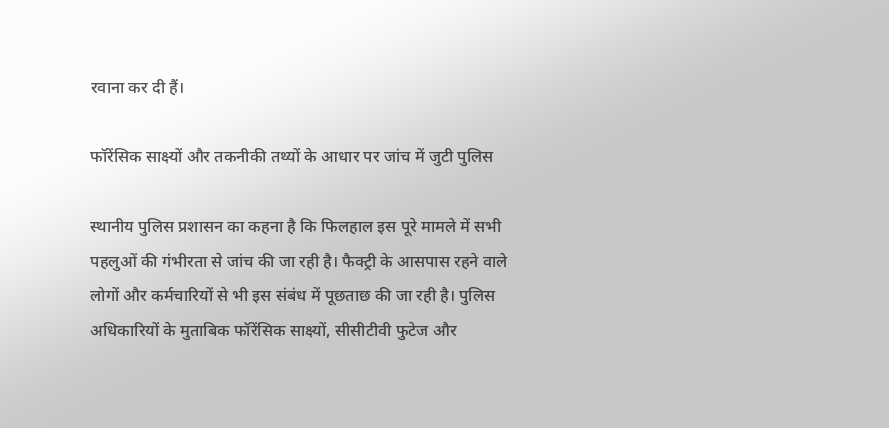रवाना कर दी हैं।

फॉरेंसिक साक्ष्यों और तकनीकी तथ्यों के आधार पर जांच में जुटी पुलिस

स्थानीय पुलिस प्रशासन का कहना है कि फिलहाल इस पूरे मामले में सभी पहलुओं की गंभीरता से जांच की जा रही है। फैक्ट्री के आसपास रहने वाले लोगों और कर्मचारियों से भी इस संबंध में पूछताछ की जा रही है। पुलिस अधिकारियों के मुताबिक फॉरेंसिक साक्ष्यों, सीसीटीवी फुटेज और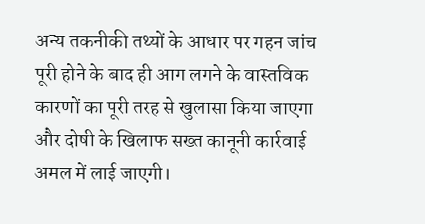अन्य तकनीकी तथ्यों के आधार पर गहन जांच पूरी होने के बाद ही आग लगने के वास्तविक कारणों का पूरी तरह से खुलासा किया जाएगा और दोषी के खिलाफ सख्त कानूनी कार्रवाई अमल में लाई जाएगी।